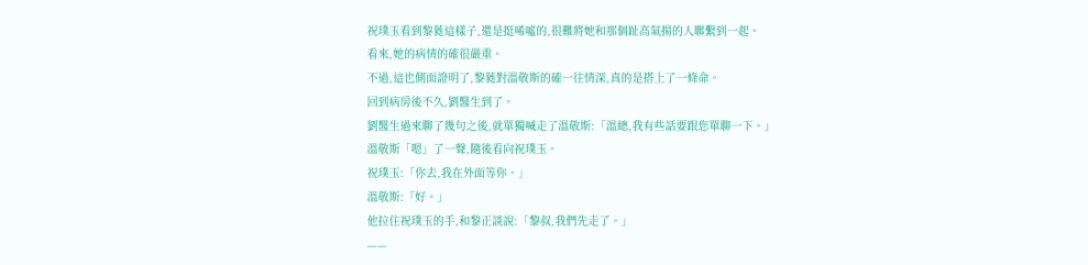祝璞玉看到黎蕤這樣子,還是挺唏噓的,很難將她和那個趾高氣揚的人聯繫到一起。
看來,她的病情的確很嚴重。
不過,這也側面證明了,黎蕤對溫敬斯的確一往情深,真的是搭上了一條命。
回到病房後不久,劉醫生到了。
劉醫生過來聊了幾句之後,就單獨喊走了溫敬斯:「溫總,我有些話要跟您單聊一下。」
溫敬斯「嗯」了一聲,隨後看向祝璞玉。
祝璞玉:「你去,我在外面等你。」
溫敬斯:「好。」
他拉住祝璞玉的手,和黎正談說:「黎叔,我們先走了。」
——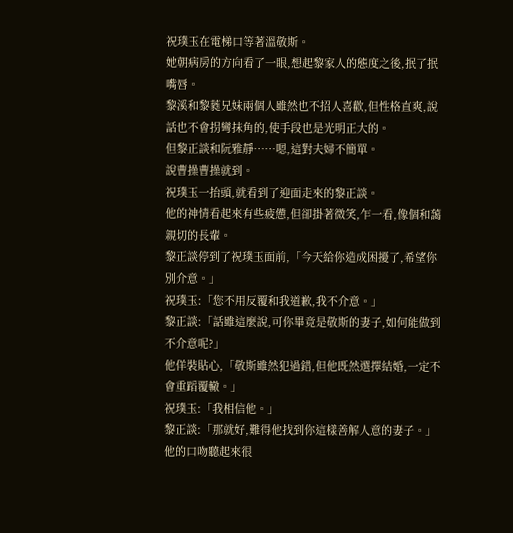祝璞玉在電梯口等著溫敬斯。
她朝病房的方向看了一眼,想起黎家人的態度之後,抿了抿嘴唇。
黎溪和黎蕤兄妹兩個人雖然也不招人喜歡,但性格直爽,說話也不會拐彎抹角的,使手段也是光明正大的。
但黎正談和阮雅靜……嗯,這對夫婦不簡單。
說曹操曹操就到。
祝璞玉一抬頭,就看到了迎面走來的黎正談。
他的神情看起來有些疲憊,但卻掛著微笑,乍一看,像個和藹親切的長輩。
黎正談停到了祝璞玉面前,「今天給你造成困擾了,希望你別介意。」
祝璞玉:「您不用反覆和我道歉,我不介意。」
黎正談:「話雖這麼說,可你畢竟是敬斯的妻子,如何能做到不介意呢?」
他佯裝貼心,「敬斯雖然犯過錯,但他既然選擇結婚,一定不會重蹈覆轍。」
祝璞玉:「我相信他。」
黎正談:「那就好,難得他找到你這樣善解人意的妻子。」
他的口吻聽起來很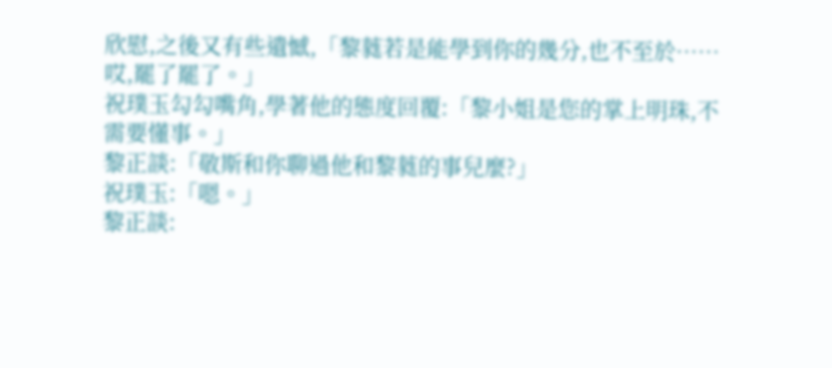欣慰,之後又有些遺憾,「黎蕤若是能學到你的幾分,也不至於……哎,罷了罷了。」
祝璞玉勾勾嘴角,學著他的態度回覆:「黎小姐是您的掌上明珠,不需要懂事。」
黎正談:「敬斯和你聊過他和黎蕤的事兒麼?」
祝璞玉:「嗯。」
黎正談: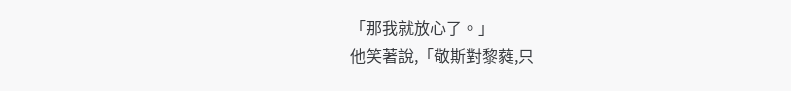「那我就放心了。」
他笑著說,「敬斯對黎蕤,只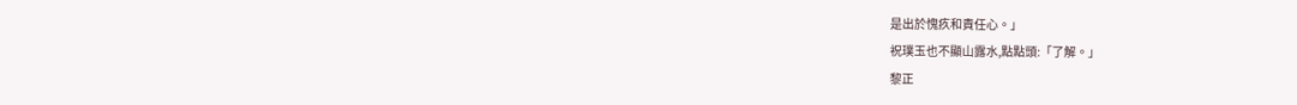是出於愧疚和責任心。」
祝璞玉也不顯山露水,點點頭:「了解。」
黎正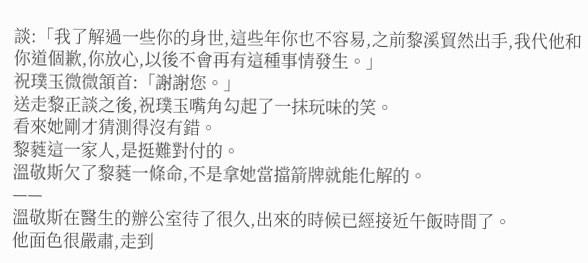談:「我了解過一些你的身世,這些年你也不容易,之前黎溪貿然出手,我代他和你道個歉,你放心,以後不會再有這種事情發生。」
祝璞玉微微頷首:「謝謝您。」
送走黎正談之後,祝璞玉嘴角勾起了一抹玩味的笑。
看來她剛才猜測得沒有錯。
黎蕤這一家人,是挺難對付的。
溫敬斯欠了黎蕤一條命,不是拿她當擋箭牌就能化解的。
——
溫敬斯在醫生的辦公室待了很久,出來的時候已經接近午飯時間了。
他面色很嚴肅,走到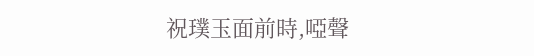祝璞玉面前時,啞聲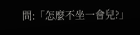問:「怎麼不坐一會兒?」